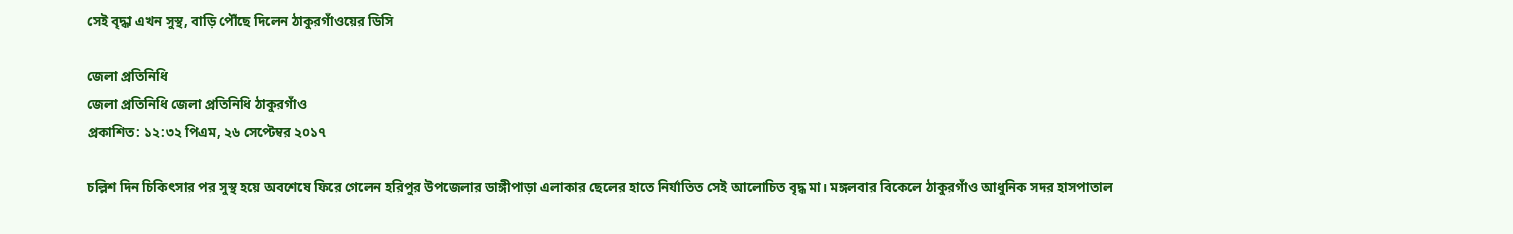সেই বৃদ্ধা এখন সুস্থ, বাড়ি পৌঁছে দিলেন ঠাকুরগাঁওয়ের ডিসি

জেলা প্রতিনিধি
জেলা প্রতিনিধি জেলা প্রতিনিধি ঠাকুরগাঁও
প্রকাশিত: ১২:৩২ পিএম, ২৬ সেপ্টেম্বর ২০১৭

চল্লিশ দিন চিকিৎসার পর সুস্থ হয়ে অবশেষে ফিরে গেলেন হরিপুর উপজেলার ডাঙ্গীপাড়া এলাকার ছেলের হাতে নির্যাতিত সেই আলোচিত বৃদ্ধ মা। মঙ্গলবার বিকেলে ঠাকুরগাঁও আধুনিক সদর হাসপাতাল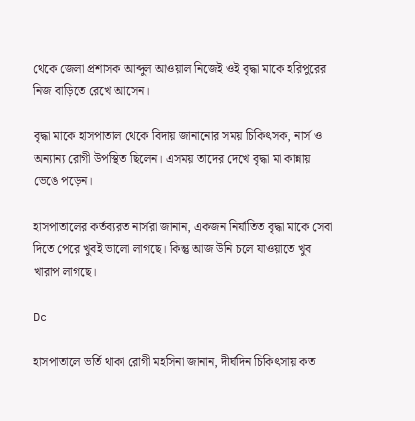থেকে জেলা প্রশাসক আব্দুল আওয়াল নিজেই ওই বৃদ্ধা মাকে হরিপুরের নিজ বাড়িতে রেখে আসেন।

বৃদ্ধা মাকে হাসপাতাল থেকে বিদায় জানানোর সময় চিকিৎসক, নার্স ও অন্যান্য রোগী উপস্থিত ছিলেন। এসময় তাদের দেখে বৃদ্ধা মা কান্নায় ভেঙে পড়েন।

হাসপাতালের কর্তব্যরত নার্সরা জানান, একজন নির্যাতিত বৃদ্ধা মাকে সেবা দিতে পেরে খুবই ভালো লাগছে। কিন্তু আজ উনি চলে যাওয়াতে খুব খারাপ লাগছে।

Dc

হাসপাতালে ভর্তি থাকা রোগী মহসিনা জানান, দীর্ঘদিন চিকিৎসায় কত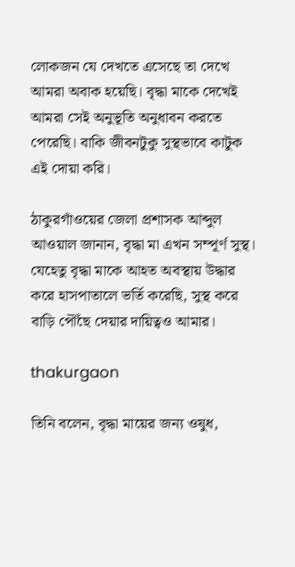লোকজন যে দেখতে এসেছে তা দেখে আমরা অবাক হয়েছি। বৃদ্ধা মাকে দেখেই আমরা সেই অনুভূতি অনুধাবন করতে পেরেছি। বাকি জীবনটুকু সুস্থভাবে কাটুক এই দোয়া করি।

ঠাকুরগাঁওয়ের জেলা প্রশাসক আব্দুল আওয়াল জানান, বৃদ্ধা মা এখন সম্পূর্ণ সুস্থ। যেহেতু বৃদ্ধা মাকে আহত অবস্থায় উদ্ধার করে হাসপাতালে ভর্তি করেছি, সুস্থ করে বাড়ি পৌঁছে দেয়ার দায়িত্বও আমার।

thakurgaon

তিনি বলেন, বৃদ্ধা মায়ের জন্য ওষুধ,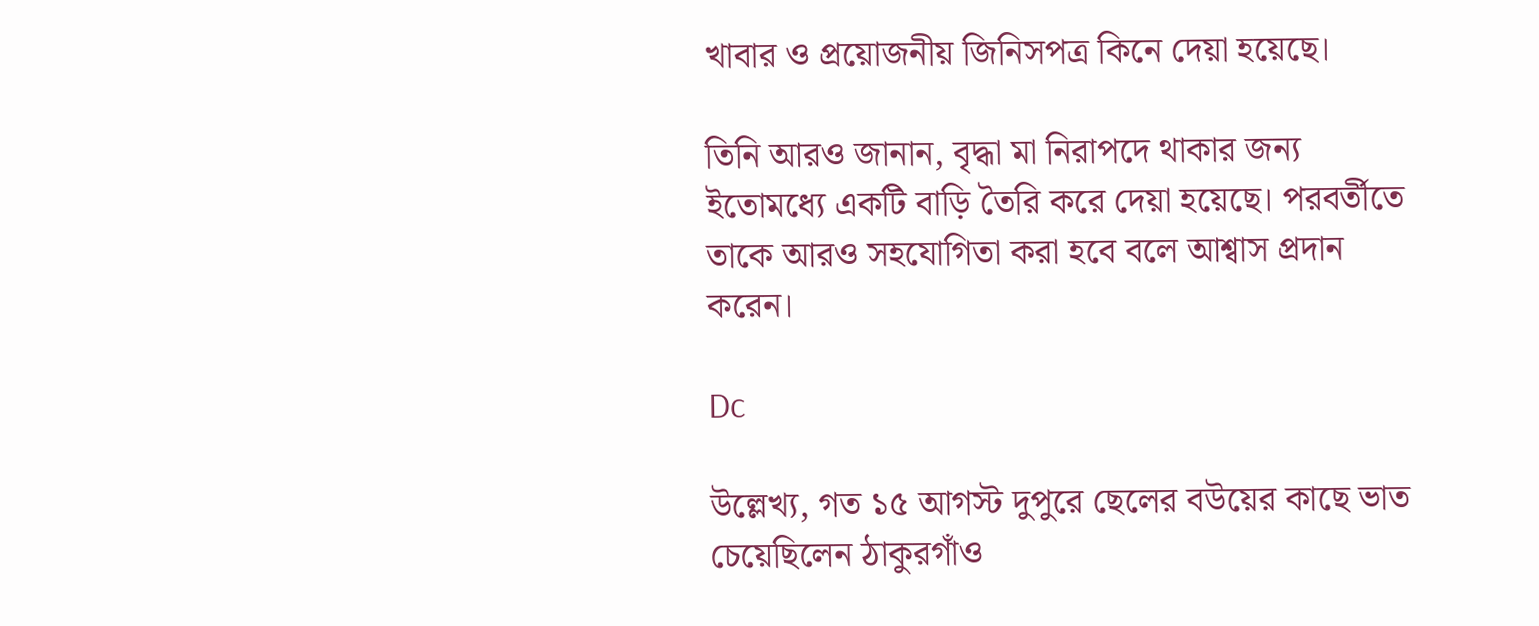খাবার ও প্রয়োজনীয় জিনিসপত্র কিনে দেয়া হয়েছে।

তিনি আরও জানান, বৃদ্ধা মা নিরাপদে থাকার জন্য ইতোমধ্যে একটি বাড়ি তৈরি করে দেয়া হয়েছে। পরবর্তীতে তাকে আরও সহযোগিতা করা হবে বলে আশ্বাস প্রদান করেন।

Dc

উল্লেখ্য, গত ১৫ আগস্ট দুপুরে ছেলের বউয়ের কাছে ভাত চেয়েছিলেন ঠাকুরগাঁও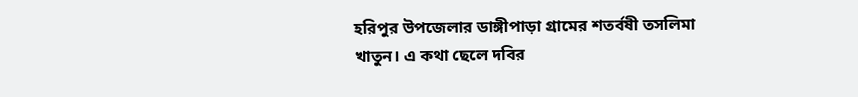হরিপুর উপজেলার ডাঙ্গীপাড়া গ্রামের শতর্বষী তসলিমা খাতুন। এ কথা ছেলে দবির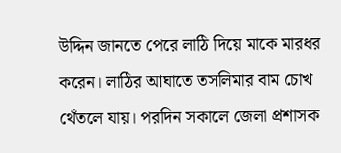উদ্দিন জানতে পেরে লাঠি দিয়ে মাকে মারধর করেন। লাঠির আঘাতে তসলিমার বাম চোখ থেঁতলে যায়। পরদিন সকালে জেলা প্রশাসক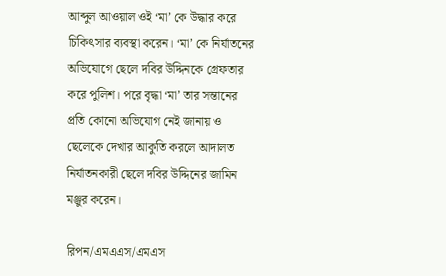আব্দুল আওয়াল ওই ‘মা’ কে উদ্ধার করে চিকিৎসার ব্যবস্থা করেন। ‘মা’ কে নির্যাতনের অভিযোগে ছেলে দবির উদ্দিনকে গ্রেফতার করে পুলিশ। পরে বৃদ্ধা ‘মা’ তার সন্তানের প্রতি কোনো অভিযোগ নেই জানায় ও ছেলেকে দেখার আকুতি করলে আদালত নির্যাতনকারী ছেলে দবির উদ্দিনের জামিন মঞ্জুর করেন।

রিপন/এমএএস/এমএস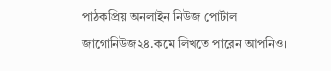পাঠকপ্রিয় অনলাইন নিউজ পোর্টাল জাগোনিউজ২৪.কমে লিখতে পারেন আপনিও।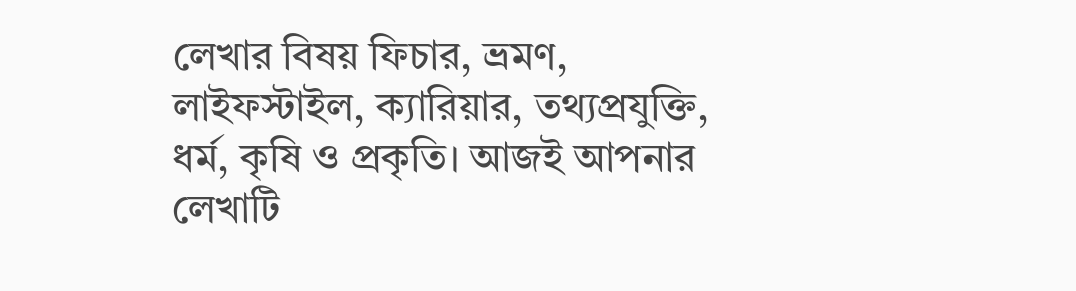লেখার বিষয় ফিচার, ভ্রমণ, লাইফস্টাইল, ক্যারিয়ার, তথ্যপ্রযুক্তি, ধর্ম, কৃষি ও প্রকৃতি। আজই আপনার লেখাটি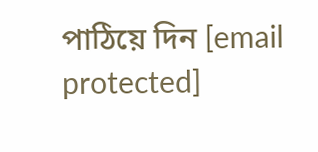পাঠিয়ে দিন [email protected]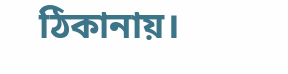ঠিকানায়।